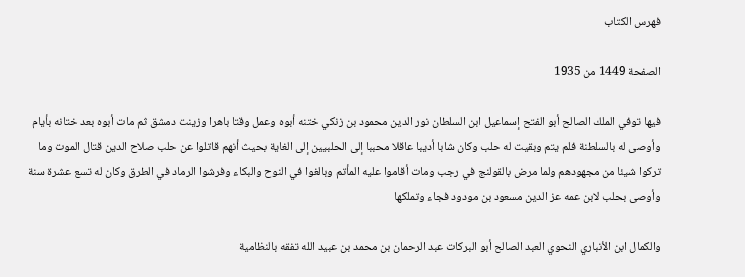فهرس الكتاب

الصفحة 1449 من 1935

فيها توفي الملك الصالح أبو الفتح إسماعيل ابن السلطان نور الدين محمود بن زنكي ختنه أبوه وعمل وقتا باهرا وزينت دمشق ثم مات أبوه بعد ختانه بأيام وأوصى له بالسلطنة فلم يتم وبقيت له حلب وكان شابا أديبا عاقلا محببا إلى الحلبيين إلى الغاية بحيث أنهم قاتلوا عن حلب صلاح الدين قتال الموت وما تركوا شيئا من مجهودهم ولما مرض بالقولنج في رجب ومات أقاموا عليه المأتم وبالغوا في النوح والبكاء وفرشوا الرماد في الطرق وكان له تسع عشرة سنة وأوصى بحلب لابن عمه عز الدين مسعود بن مودود فجاء وتملكها

والكمال ابن الأنباري النحوي العبد الصالح أبو البركات عبد الرحمان بن محمد بن عبيد الله تفقه بالنظامية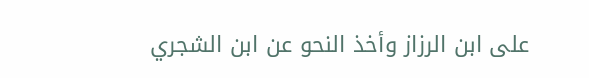على ابن الرزاز وأخذ النحو عن ابن الشجري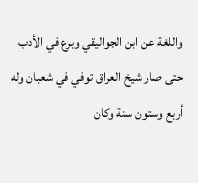واللغة عن ابن الجواليقي وبرع في الأدب حتى صار شيخ العراق توفي في شعبان وله أربع وستون سنة وكان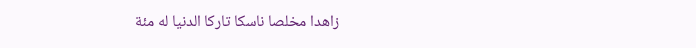زاهدا مخلصا ناسكا تاركا الدنيا له مئة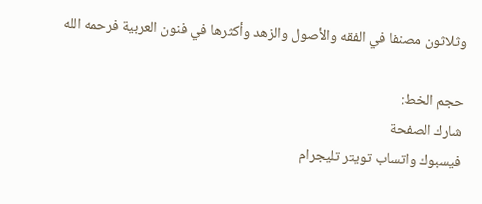وثلاثون مصنفا في الفقه والأصول والزهد وأكثرها في فنون العربية فرحمه الله

حجم الخط:
شارك الصفحة
فيسبوك واتساب تويتر تليجرام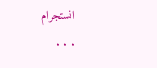انستجرام
. . .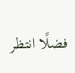فضلًا انتظر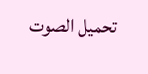تحميل الصوت